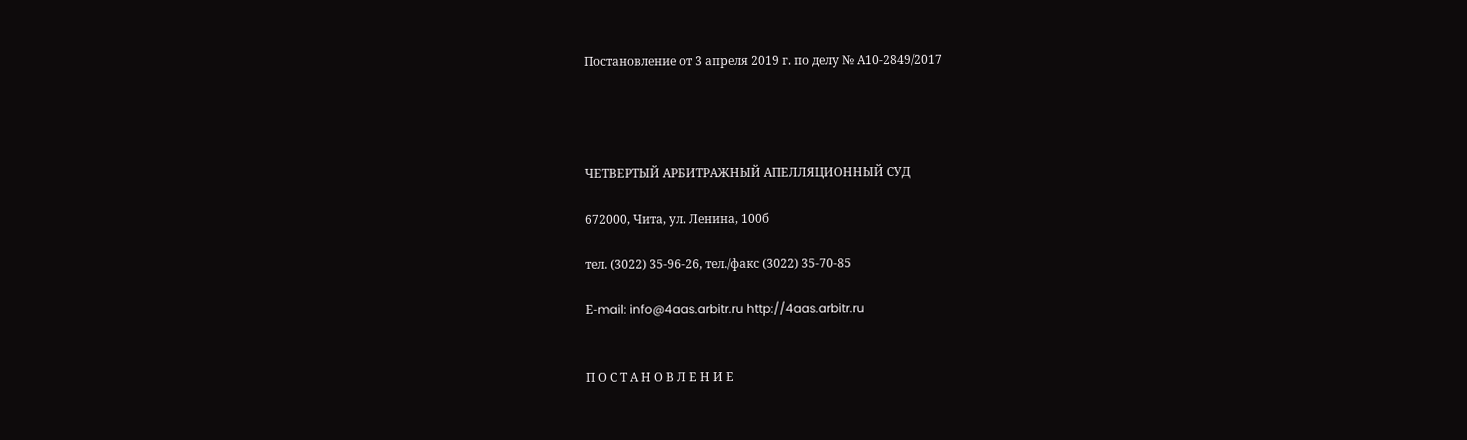Постановление от 3 апреля 2019 г. по делу № А10-2849/2017




ЧЕТВЕРТЫЙ АРБИТРАЖНЫЙ АПЕЛЛЯЦИОННЫЙ СУД

672000, Чита, ул. Ленина, 100б

тел. (3022) 35-96-26, тел./факс (3022) 35-70-85

Е-mail: info@4aas.arbitr.ru http://4aas.arbitr.ru


П О С Т А Н О В Л Е Н И Е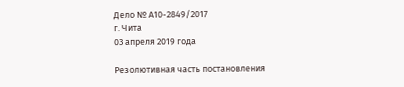Дело № А10-2849/2017
г. Чита
03 апреля 2019 года

Резолютивная часть постановления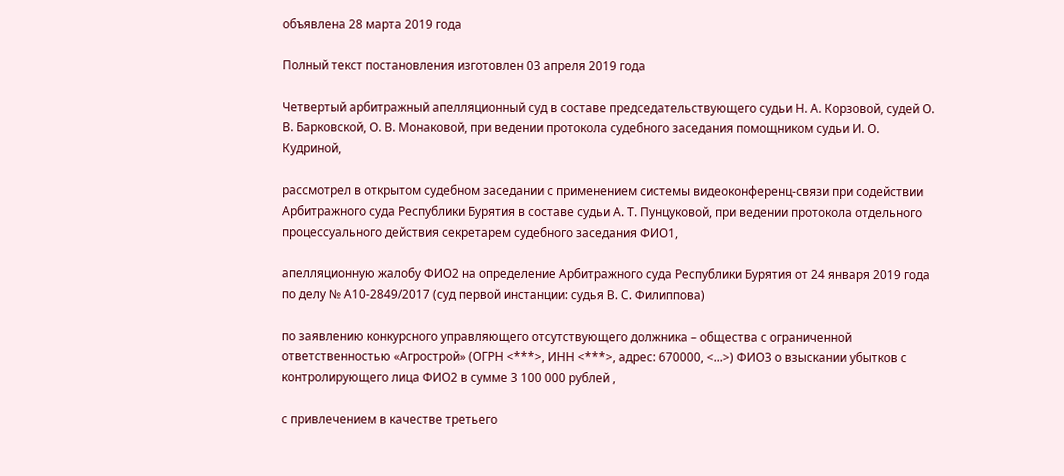объявлена 28 марта 2019 года

Полный текст постановления изготовлен 03 апреля 2019 года

Четвертый арбитражный апелляционный суд в составе председательствующего судьи Н. А. Корзовой, судей О. В. Барковской, О. В. Монаковой, при ведении протокола судебного заседания помощником судьи И. О. Кудриной,

рассмотрел в открытом судебном заседании с применением системы видеоконференц-связи при содействии Арбитражного суда Республики Бурятия в составе судьи А. Т. Пунцуковой, при ведении протокола отдельного процессуального действия секретарем судебного заседания ФИО1,

апелляционную жалобу ФИО2 на определение Арбитражного суда Республики Бурятия от 24 января 2019 года по делу № А10-2849/2017 (суд первой инстанции: судья В. С. Филиппова)

по заявлению конкурсного управляющего отсутствующего должника – общества с ограниченной ответственностью «Агрострой» (ОГРН <***>, ИНН <***>, адрес: 670000, <...>) ФИО3 о взыскании убытков с контролирующего лица ФИО2 в сумме 3 100 000 рублей ,

с привлечением в качестве третьего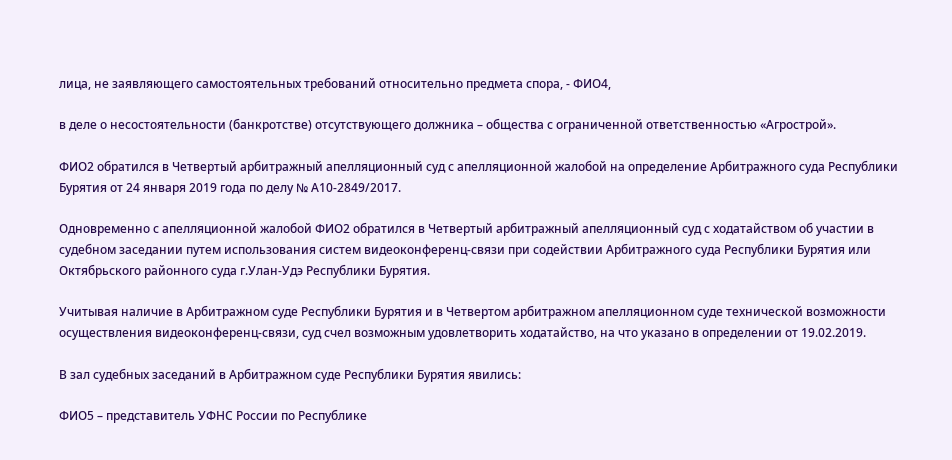лица, не заявляющего самостоятельных требований относительно предмета спора, - ФИО4,

в деле о несостоятельности (банкротстве) отсутствующего должника – общества с ограниченной ответственностью «Агрострой».

ФИО2 обратился в Четвертый арбитражный апелляционный суд с апелляционной жалобой на определение Арбитражного суда Республики Бурятия от 24 января 2019 года по делу № А10-2849/2017.

Одновременно с апелляционной жалобой ФИО2 обратился в Четвертый арбитражный апелляционный суд с ходатайством об участии в судебном заседании путем использования систем видеоконференц-связи при содействии Арбитражного суда Республики Бурятия или Октябрьского районного суда г.Улан-Удэ Республики Бурятия.

Учитывая наличие в Арбитражном суде Республики Бурятия и в Четвертом арбитражном апелляционном суде технической возможности осуществления видеоконференц-связи, суд счел возможным удовлетворить ходатайство, на что указано в определении от 19.02.2019.

В зал судебных заседаний в Арбитражном суде Республики Бурятия явились:

ФИО5 – представитель УФНС России по Республике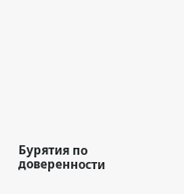Бурятия по доверенности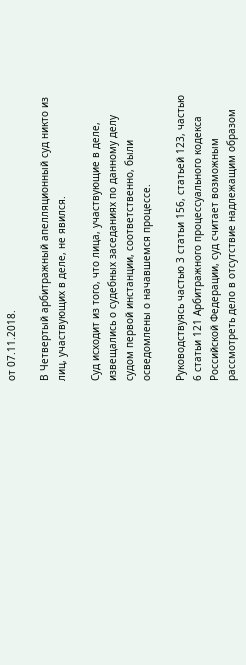от 07.11.2018.

В Четвертый арбитражный апелляционный суд никто из лиц, участвующих в деле, не явился.

Суд исходит из того, что лица, участвующие в деле, извещались о судебных заседаниях по данному делу судом первой инстанции, соответственно, были осведомлены о начавшемся процессе.

Руководствуясь частью 3 статьи 156, статьей 123, частью 6 статьи 121 Арбитражного процессуального кодекса Российской Федерации, суд считает возможным рассмотреть дело в отсутствие надлежащим образом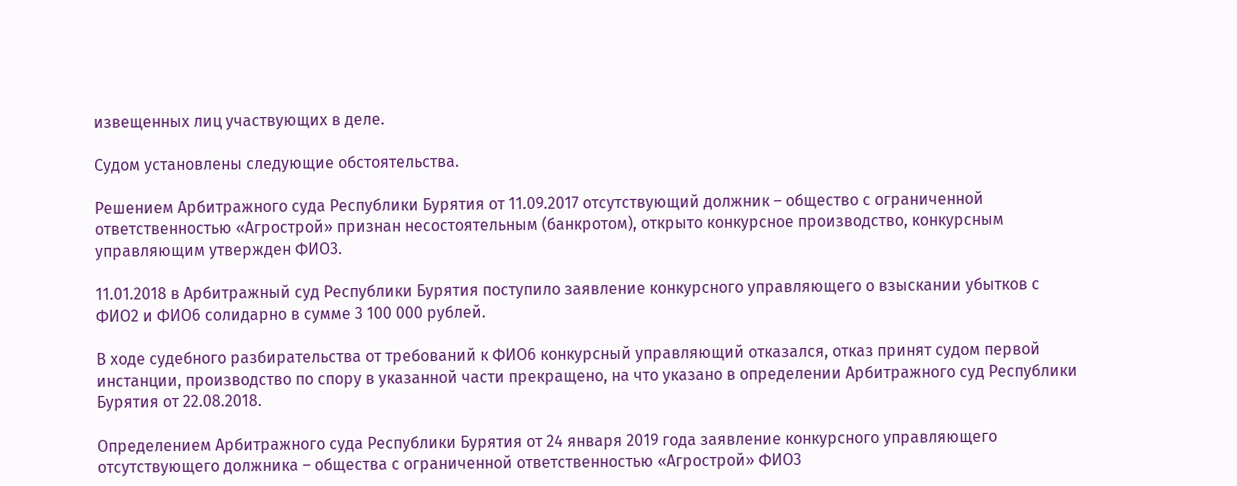извещенных лиц участвующих в деле.

Судом установлены следующие обстоятельства.

Решением Арбитражного суда Республики Бурятия от 11.09.2017 отсутствующий должник – общество с ограниченной ответственностью «Агрострой» признан несостоятельным (банкротом), открыто конкурсное производство, конкурсным управляющим утвержден ФИО3.

11.01.2018 в Арбитражный суд Республики Бурятия поступило заявление конкурсного управляющего о взыскании убытков с ФИО2 и ФИО6 солидарно в сумме 3 100 000 рублей.

В ходе судебного разбирательства от требований к ФИО6 конкурсный управляющий отказался, отказ принят судом первой инстанции, производство по спору в указанной части прекращено, на что указано в определении Арбитражного суд Республики Бурятия от 22.08.2018.

Определением Арбитражного суда Республики Бурятия от 24 января 2019 года заявление конкурсного управляющего отсутствующего должника – общества с ограниченной ответственностью «Агрострой» ФИО3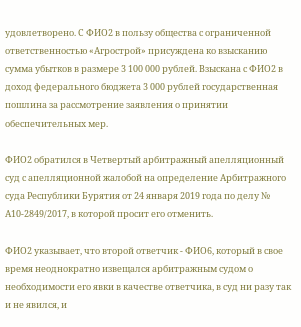удовлетворено. С ФИО2 в пользу общества с ограниченной ответственностью «Агрострой» присуждена ко взысканию сумма убытков в размере 3 100 000 рублей. Взыскана с ФИО2 в доход федерального бюджета 3 000 рублей государственная пошлина за рассмотрение заявления о принятии обеспечительных мер.

ФИО2 обратился в Четвертый арбитражный апелляционный суд с апелляционной жалобой на определение Арбитражного суда Республики Бурятия от 24 января 2019 года по делу № А10-2849/2017, в которой просит его отменить.

ФИО2 указывает, что второй ответчик - ФИО6, который в свое время неоднократно извещался арбитражным судом о необходимости его явки в качестве ответчика, в суд ни разу так и не явился, и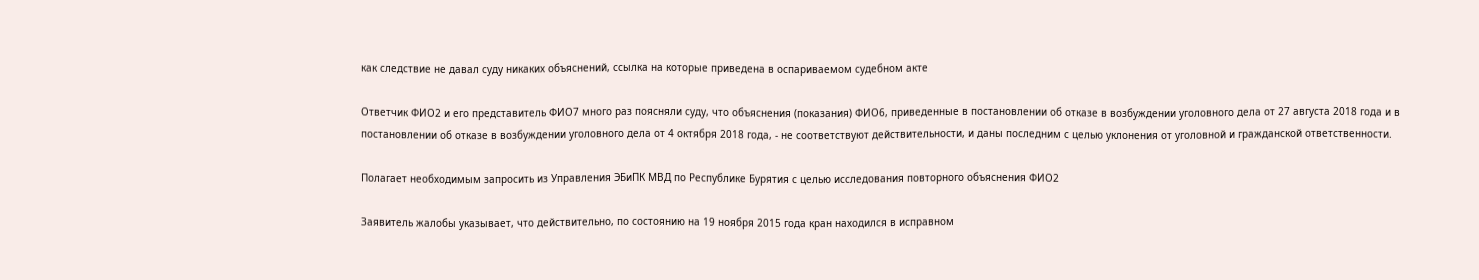как следствие не давал суду никаких объяснений, ссылка на которые приведена в оспариваемом судебном акте

Ответчик ФИО2 и его представитель ФИО7 много раз поясняли суду, что объяснения (показания) ФИО6, приведенные в постановлении об отказе в возбуждении уголовного дела от 27 августа 2018 года и в постановлении об отказе в возбуждении уголовного дела от 4 октября 2018 года, - не соответствуют действительности, и даны последним с целью уклонения от уголовной и гражданской ответственности.

Полагает необходимым запросить из Управления ЭБиПК МВД по Республике Бурятия с целью исследования повторного объяснения ФИО2

Заявитель жалобы указывает, что действительно, по состоянию на 19 ноября 2015 года кран находился в исправном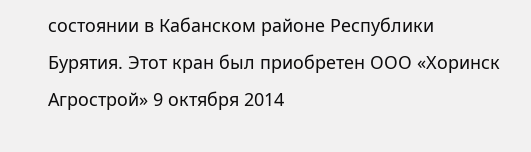состоянии в Кабанском районе Республики Бурятия. Этот кран был приобретен ООО «Хоринск Агрострой» 9 октября 2014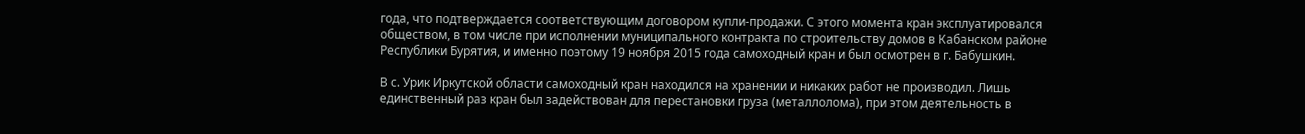года, что подтверждается соответствующим договором купли-продажи. С этого момента кран эксплуатировался обществом, в том числе при исполнении муниципального контракта по строительству домов в Кабанском районе Республики Бурятия, и именно поэтому 19 ноября 2015 года самоходный кран и был осмотрен в г. Бабушкин.

В с. Урик Иркутской области самоходный кран находился на хранении и никаких работ не производил. Лишь единственный раз кран был задействован для перестановки груза (металлолома), при этом деятельность в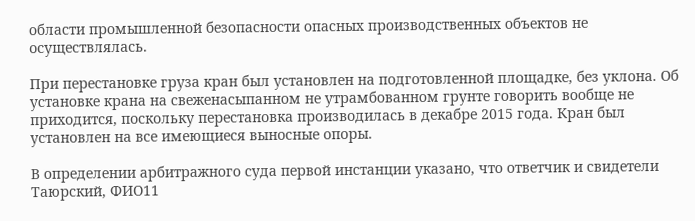области промышленной безопасности опасных производственных объектов не осуществлялась.

При перестановке груза кран был установлен на подготовленной площадке, без уклона. Об установке крана на свеженасыпанном не утрамбованном грунте говорить вообще не приходится, поскольку перестановка производилась в декабре 2015 года. Кран был установлен на все имеющиеся выносные опоры.

В определении арбитражного суда первой инстанции указано, что ответчик и свидетели Таюрский, ФИО11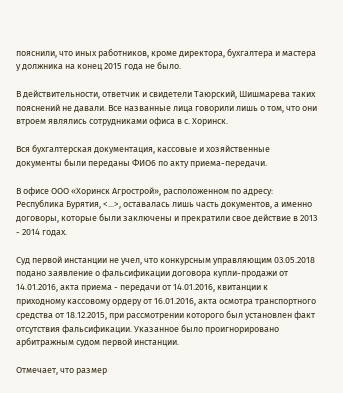пояснили, что иных работников, кроме директора, бухгалтера и мастера у должника на конец 2015 года не было.

В действительности, ответчик и свидетели Таюрский, Шишмарева таких пояснений не давали. Все названные лица говорили лишь о том, что они втроем являлись сотрудниками офиса в с. Хоринск.

Вся бухгалтерская документация, кассовые и хозяйственные документы были переданы ФИО6 по акту приема-передачи.

В офисе ООО «Хоринск Агрострой», расположенном по адресу: Республика Бурятия, <...>, оставалась лишь часть документов, а именно договоры, которые были заключены и прекратили свое действие в 2013 - 2014 годах.

Суд первой инстанции не учел, что конкурсным управляющим 03.05.2018 подано заявление о фальсификации договора купли-продажи от 14.01.2016, акта приема - передачи от 14.01.2016, квитанции к приходному кассовому ордеру от 16.01.2016, акта осмотра транспортного средства от 18.12.2015, при рассмотрении которого был установлен факт отсутствия фальсификации. Указанное было проигнорировано арбитражным судом первой инстанции.

Отмечает, что размер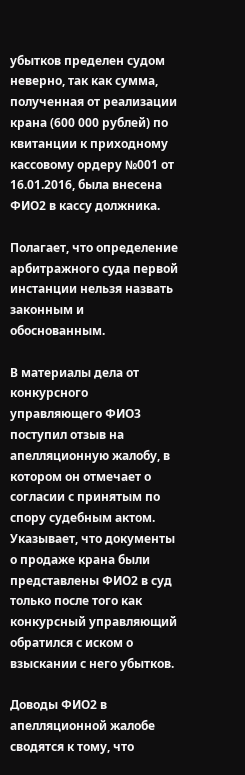убытков пределен судом неверно, так как сумма, полученная от реализации крана (600 000 рублей) по квитанции к приходному кассовому ордеру №001 от 16.01.2016, была внесена ФИО2 в кассу должника.

Полагает, что определение арбитражного суда первой инстанции нельзя назвать законным и обоснованным.

В материалы дела от конкурсного управляющего ФИО3 поступил отзыв на апелляционную жалобу, в котором он отмечает о согласии с принятым по спору судебным актом. Указывает, что документы о продаже крана были представлены ФИО2 в суд только после того как конкурсный управляющий обратился с иском о взыскании с него убытков.

Доводы ФИО2 в апелляционной жалобе сводятся к тому, что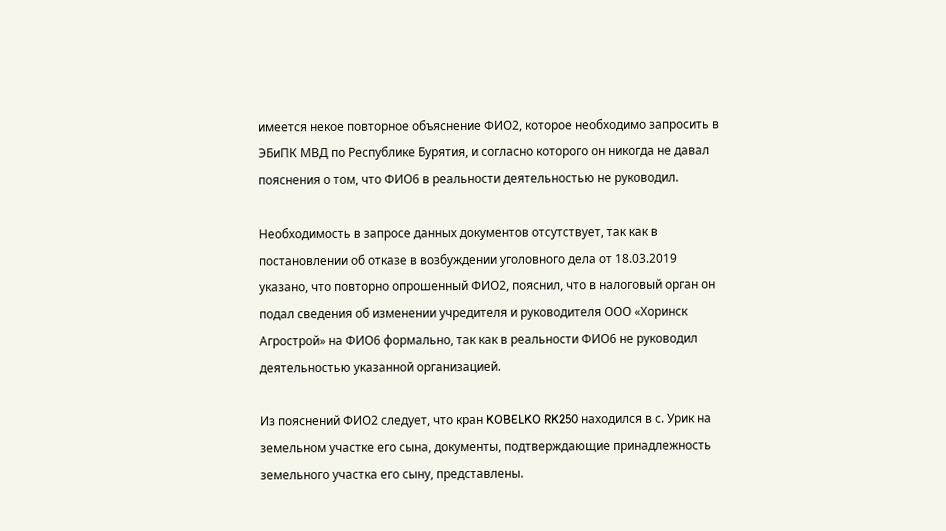имеется некое повторное объяснение ФИО2, которое необходимо запросить в ЭБиПК МВД по Республике Бурятия, и согласно которого он никогда не давал пояснения о том, что ФИО6 в реальности деятельностью не руководил.

Необходимость в запросе данных документов отсутствует, так как в постановлении об отказе в возбуждении уголовного дела от 18.03.2019 указано, что повторно опрошенный ФИО2, пояснил, что в налоговый орган он подал сведения об изменении учредителя и руководителя ООО «Хоринск Агрострой» на ФИО6 формально, так как в реальности ФИО6 не руководил деятельностью указанной организацией.

Из пояснений ФИО2 следует, что кран KOBELKO RK250 находился в с. Урик на земельном участке его сына, документы, подтверждающие принадлежность земельного участка его сыну, представлены.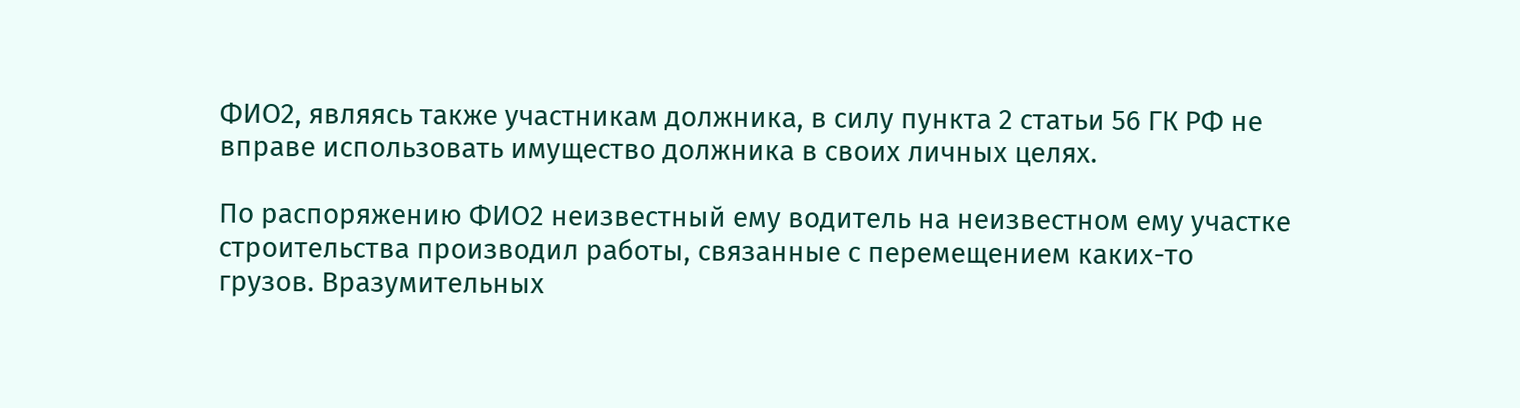ФИО2, являясь также участникам должника, в силу пункта 2 статьи 56 ГК РФ не вправе использовать имущество должника в своих личных целях.

По распоряжению ФИО2 неизвестный ему водитель на неизвестном ему участке строительства производил работы, связанные с перемещением каких-то грузов. Вразумительных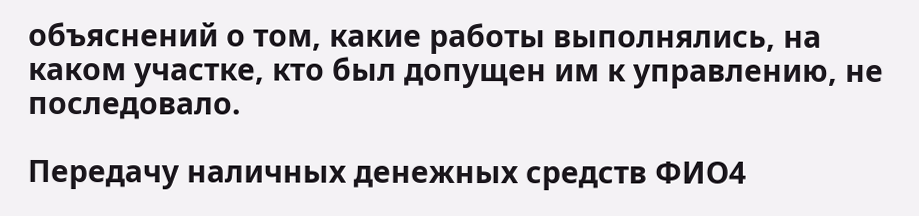объяснений о том, какие работы выполнялись, на каком участке, кто был допущен им к управлению, не последовало.

Передачу наличных денежных средств ФИО4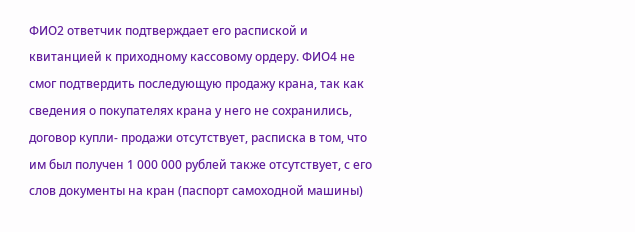ФИО2 ответчик подтверждает его распиской и квитанцией к приходному кассовому ордеру. ФИО4 не смог подтвердить последующую продажу крана, так как сведения о покупателях крана у него не сохранились, договор купли- продажи отсутствует, расписка в том, что им был получен 1 000 000 рублей также отсутствует, с его слов документы на кран (паспорт самоходной машины)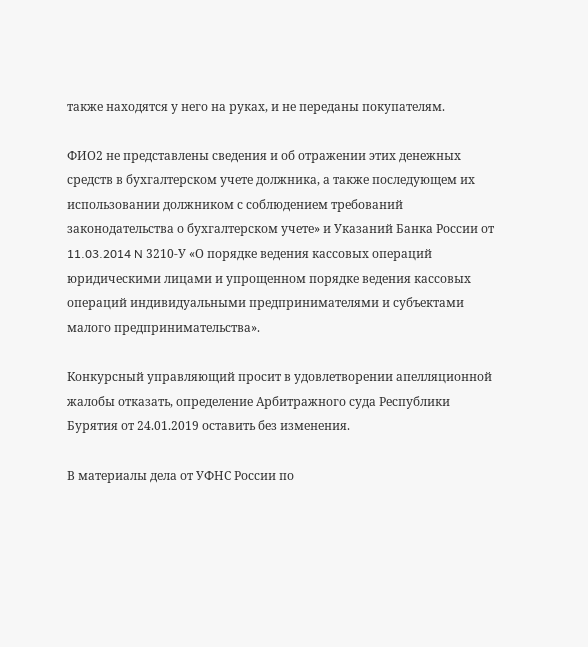также находятся у него на руках, и не переданы покупателям.

ФИО2 не представлены сведения и об отражении этих денежных средств в бухгалтерском учете должника, а также последующем их использовании должником с соблюдением требований законодательства о бухгалтерском учете» и Указаний Банка России от 11.03.2014 N 3210-У «О порядке ведения кассовых операций юридическими лицами и упрощенном порядке ведения кассовых операций индивидуальными предпринимателями и субъектами малого предпринимательства».

Конкурсный управляющий просит в удовлетворении апелляционной жалобы отказать, определение Арбитражного суда Республики Бурятия от 24.01.2019 оставить без изменения.

В материалы дела от УФНС России по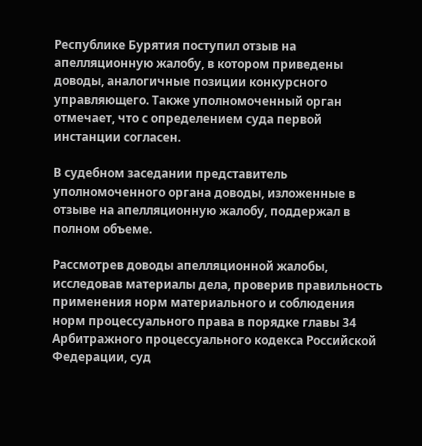Республике Бурятия поступил отзыв на апелляционную жалобу, в котором приведены доводы, аналогичные позиции конкурсного управляющего. Также уполномоченный орган отмечает, что с определением суда первой инстанции согласен.

В судебном заседании представитель уполномоченного органа доводы, изложенные в отзыве на апелляционную жалобу, поддержал в полном объеме.

Рассмотрев доводы апелляционной жалобы, исследовав материалы дела, проверив правильность применения норм материального и соблюдения норм процессуального права в порядке главы 34 Арбитражного процессуального кодекса Российской Федерации, суд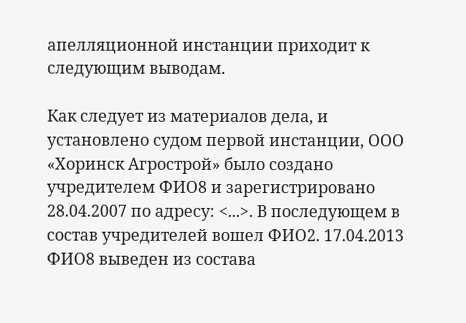апелляционной инстанции приходит к следующим выводам.

Как следует из материалов дела, и установлено судом первой инстанции, ООО «Хоринск Агрострой» было создано учредителем ФИО8 и зарегистрировано 28.04.2007 по адресу: <...>. В последующем в состав учредителей вошел ФИО2. 17.04.2013 ФИО8 выведен из состава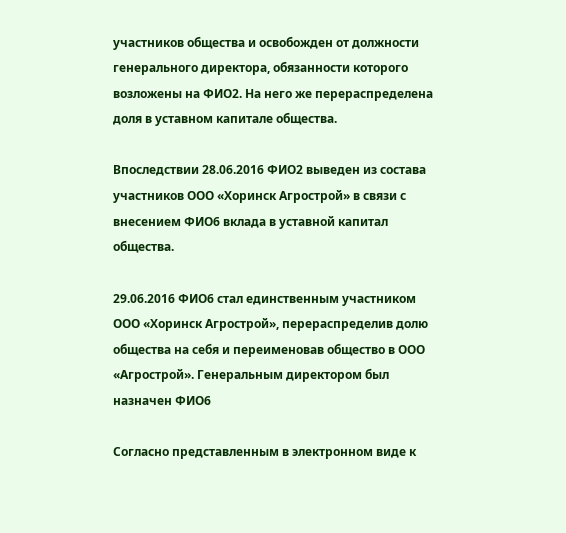участников общества и освобожден от должности генерального директора, обязанности которого возложены на ФИО2. На него же перераспределена доля в уставном капитале общества.

Впоследствии 28.06.2016 ФИО2 выведен из состава участников ООО «Хоринск Агрострой» в связи с внесением ФИО6 вклада в уставной капитал общества.

29.06.2016 ФИО6 стал единственным участником ООО «Хоринск Агрострой», перераспределив долю общества на себя и переименовав общество в ООО «Агрострой». Генеральным директором был назначен ФИО6

Согласно представленным в электронном виде к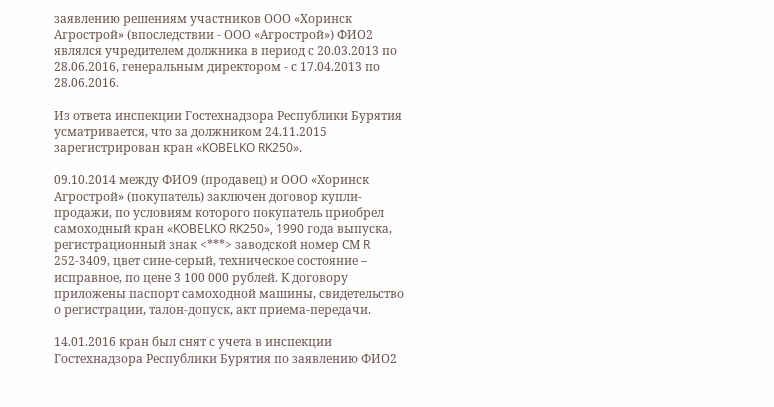заявлению решениям участников ООО «Хоринск Агрострой» (впоследствии - ООО «Агрострой») ФИО2 являлся учредителем должника в период с 20.03.2013 по 28.06.2016, генеральным директором - с 17.04.2013 по 28.06.2016.

Из ответа инспекции Гостехнадзора Республики Бурятия усматривается, что за должником 24.11.2015 зарегистрирован кран «KOBELKO RK250».

09.10.2014 между ФИО9 (продавец) и ООО «Хоринск Агрострой» (покупатель) заключен договор купли-продажи, по условиям которого покупатель приобрел самоходный кран «KOBELKO RK250», 1990 года выпуска, регистрационный знак <***> заводской номер СМ R 252-3409, цвет сине-серый, техническое состояние – исправное, по цене 3 100 000 рублей. К договору приложены паспорт самоходной машины, свидетельство о регистрации, талон-допуск, акт приема-передачи.

14.01.2016 кран был снят с учета в инспекции Гостехнадзора Республики Бурятия по заявлению ФИО2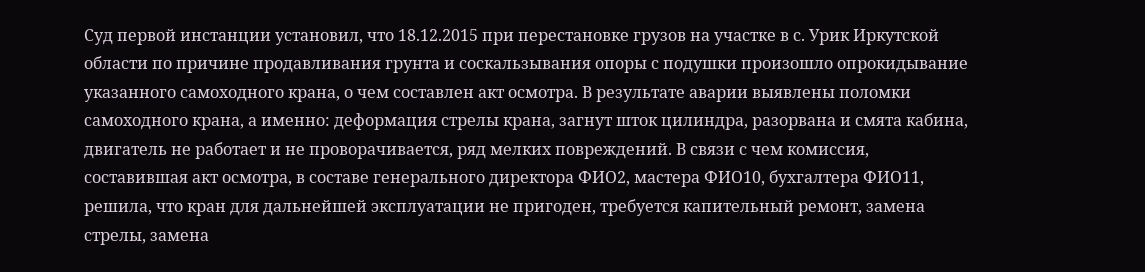Суд первой инстанции установил, что 18.12.2015 при перестановке грузов на участке в с. Урик Иркутской области по причине продавливания грунта и соскальзывания опоры с подушки произошло опрокидывание указанного самоходного крана, о чем составлен акт осмотра. В результате аварии выявлены поломки самоходного крана, а именно: деформация стрелы крана, загнут шток цилиндра, разорвана и смята кабина, двигатель не работает и не проворачивается, ряд мелких повреждений. В связи с чем комиссия, составившая акт осмотра, в составе генерального директора ФИО2, мастера ФИО10, бухгалтера ФИО11, решила, что кран для дальнейшей эксплуатации не пригоден, требуется капительный ремонт, замена стрелы, замена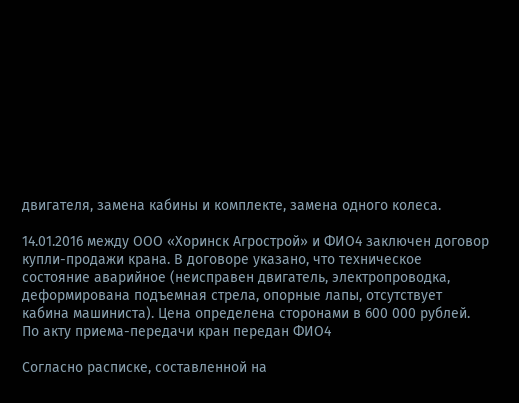двигателя, замена кабины и комплекте, замена одного колеса.

14.01.2016 между ООО «Хоринск Агрострой» и ФИО4 заключен договор купли-продажи крана. В договоре указано, что техническое состояние аварийное (неисправен двигатель, электропроводка, деформирована подъемная стрела, опорные лапы, отсутствует кабина машиниста). Цена определена сторонами в 600 000 рублей. По акту приема-передачи кран передан ФИО4

Согласно расписке, составленной на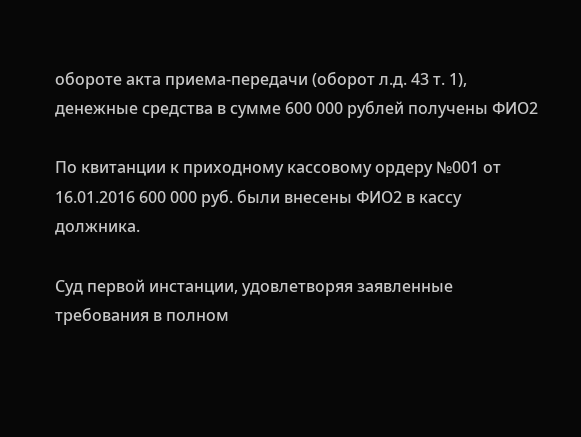обороте акта приема-передачи (оборот л.д. 43 т. 1), денежные средства в сумме 600 000 рублей получены ФИО2

По квитанции к приходному кассовому ордеру №001 от 16.01.2016 600 000 руб. были внесены ФИО2 в кассу должника.

Суд первой инстанции, удовлетворяя заявленные требования в полном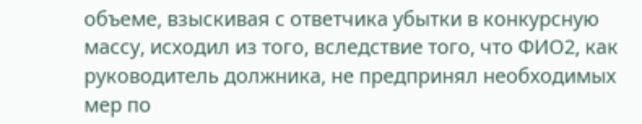объеме, взыскивая с ответчика убытки в конкурсную массу, исходил из того, вследствие того, что ФИО2, как руководитель должника, не предпринял необходимых мер по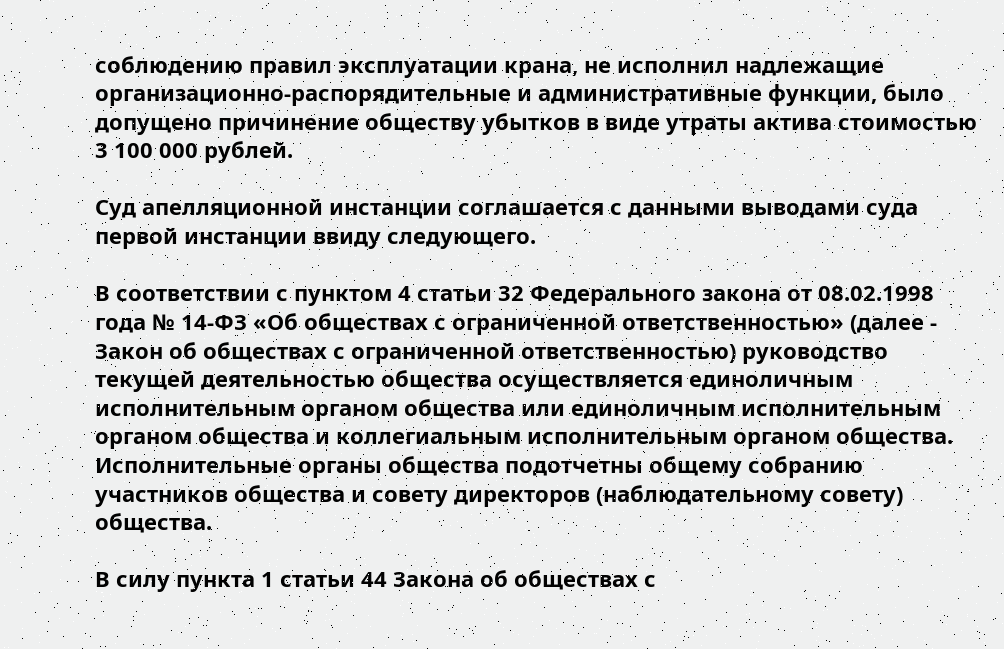соблюдению правил эксплуатации крана, не исполнил надлежащие организационно-распорядительные и административные функции, было допущено причинение обществу убытков в виде утраты актива стоимостью 3 100 000 рублей.

Суд апелляционной инстанции соглашается с данными выводами суда первой инстанции ввиду следующего.

В соответствии с пунктом 4 статьи 32 Федерального закона от 08.02.1998 года № 14-ФЗ «Об обществах с ограниченной ответственностью» (далее - Закон об обществах с ограниченной ответственностью) руководство текущей деятельностью общества осуществляется единоличным исполнительным органом общества или единоличным исполнительным органом общества и коллегиальным исполнительным органом общества. Исполнительные органы общества подотчетны общему собранию участников общества и совету директоров (наблюдательному совету) общества.

В силу пункта 1 статьи 44 Закона об обществах с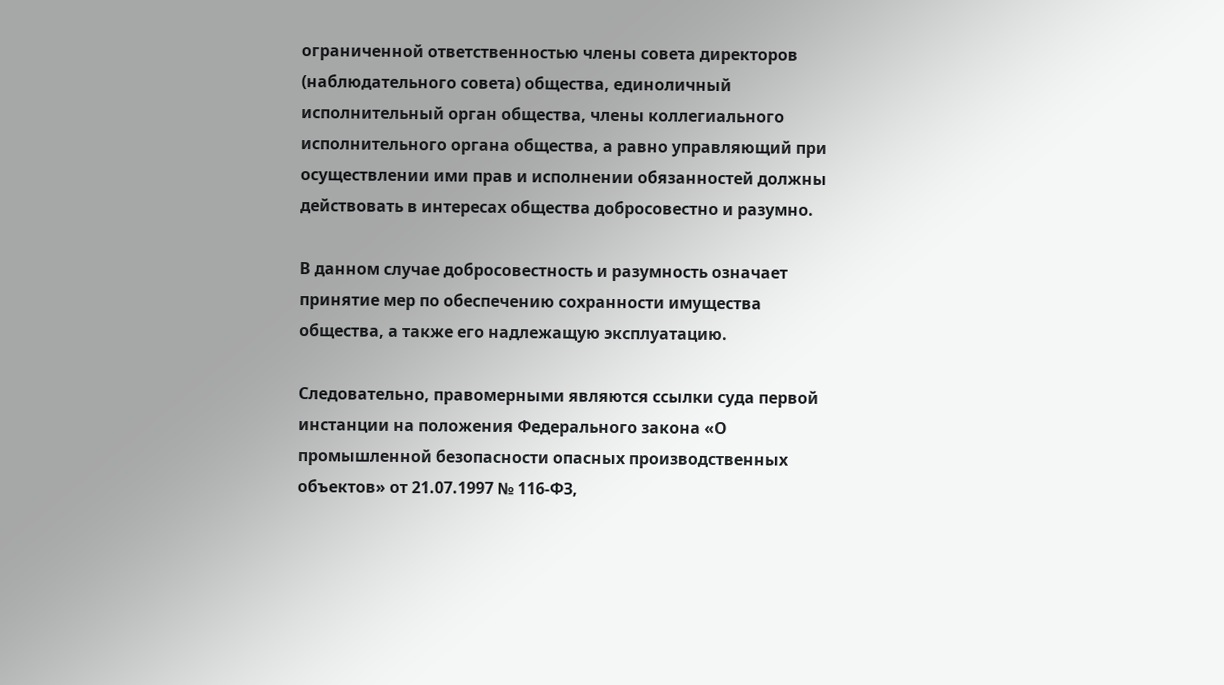ограниченной ответственностью члены совета директоров (наблюдательного совета) общества, единоличный исполнительный орган общества, члены коллегиального исполнительного органа общества, а равно управляющий при осуществлении ими прав и исполнении обязанностей должны действовать в интересах общества добросовестно и разумно.

В данном случае добросовестность и разумность означает принятие мер по обеспечению сохранности имущества общества, а также его надлежащую эксплуатацию.

Следовательно, правомерными являются ссылки суда первой инстанции на положения Федерального закона «О промышленной безопасности опасных производственных объектов» от 21.07.1997 № 116-ФЗ,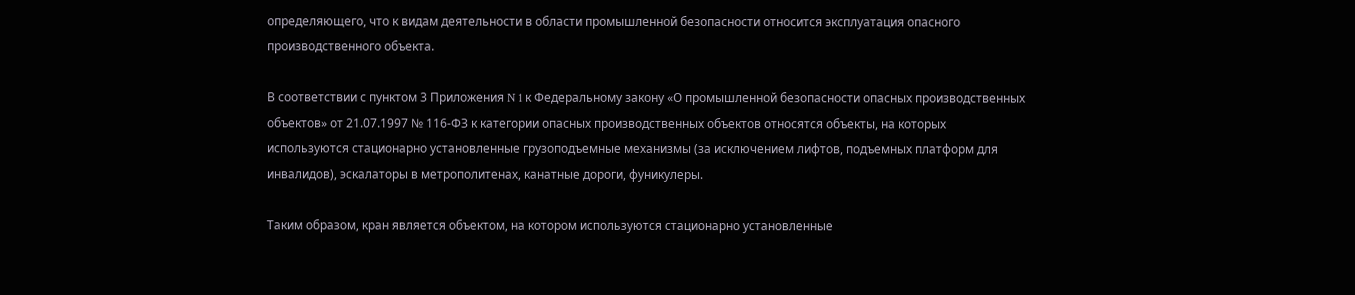определяющего, что к видам деятельности в области промышленной безопасности относится эксплуатация опасного производственного объекта.

В соответствии с пунктом 3 Приложения N 1 к Федеральному закону «О промышленной безопасности опасных производственных объектов» от 21.07.1997 № 116-ФЗ к категории опасных производственных объектов относятся объекты, на которых используются стационарно установленные грузоподъемные механизмы (за исключением лифтов, подъемных платформ для инвалидов), эскалаторы в метрополитенах, канатные дороги, фуникулеры.

Таким образом, кран является объектом, на котором используются стационарно установленные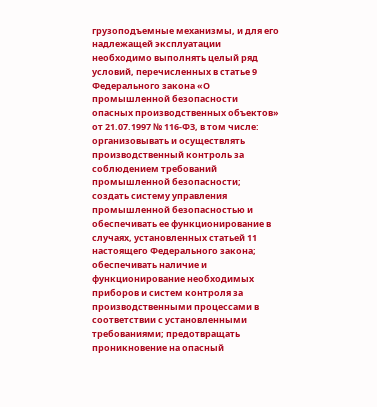грузоподъемные механизмы, и для его надлежащей эксплуатации необходимо выполнять целый ряд условий, перечисленных в статье 9 Федерального закона «О промышленной безопасности опасных производственных объектов» от 21.07.1997 № 116-ФЗ, в том числе: организовывать и осуществлять производственный контроль за соблюдением требований промышленной безопасности; создать систему управления промышленной безопасностью и обеспечивать ее функционирование в случаях, установленных статьей 11 настоящего Федерального закона; обеспечивать наличие и функционирование необходимых приборов и систем контроля за производственными процессами в соответствии с установленными требованиями; предотвращать проникновение на опасный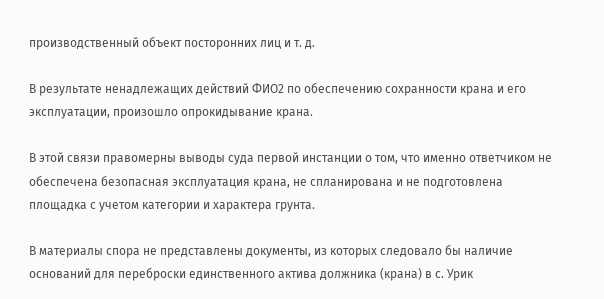производственный объект посторонних лиц и т. д.

В результате ненадлежащих действий ФИО2 по обеспечению сохранности крана и его эксплуатации, произошло опрокидывание крана.

В этой связи правомерны выводы суда первой инстанции о том, что именно ответчиком не обеспечена безопасная эксплуатация крана, не спланирована и не подготовлена площадка с учетом категории и характера грунта.

В материалы спора не представлены документы, из которых следовало бы наличие оснований для переброски единственного актива должника (крана) в с. Урик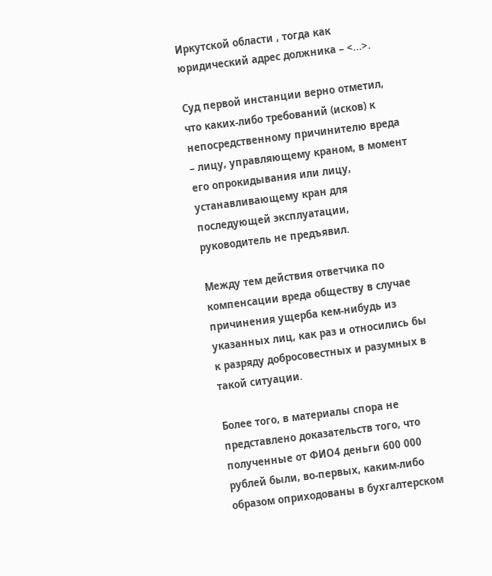Иркутской области , тогда как юридический адрес должника – <...>.

Суд первой инстанции верно отметил, что каких-либо требований (исков) к непосредственному причинителю вреда – лицу, управляющему краном, в момент его опрокидывания или лицу, устанавливающему кран для последующей эксплуатации, руководитель не предъявил.

Между тем действия ответчика по компенсации вреда обществу в случае причинения ущерба кем-нибудь из указанных лиц, как раз и относились бы к разряду добросовестных и разумных в такой ситуации.

Более того, в материалы спора не представлено доказательств того, что полученные от ФИО4 деньги 600 000 рублей были, во-первых, каким-либо образом оприходованы в бухгалтерском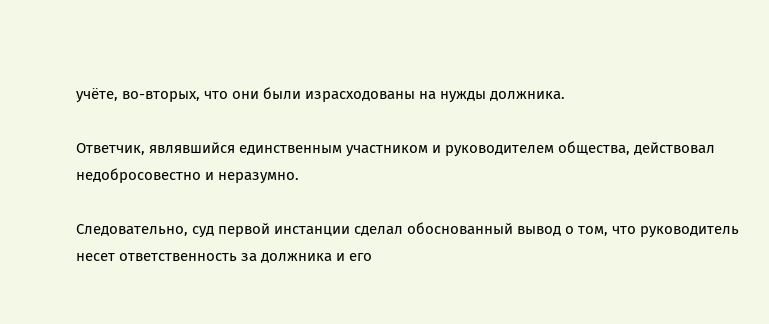учёте, во-вторых, что они были израсходованы на нужды должника.

Ответчик, являвшийся единственным участником и руководителем общества, действовал недобросовестно и неразумно.

Следовательно, суд первой инстанции сделал обоснованный вывод о том, что руководитель несет ответственность за должника и его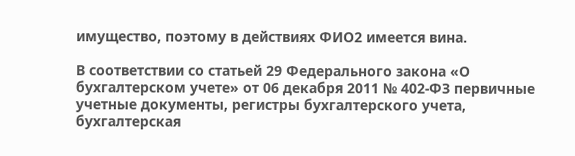имущество, поэтому в действиях ФИО2 имеется вина.

В соответствии со статьей 29 Федерального закона «О бухгалтерском учете» от 06 декабря 2011 № 402-ФЗ первичные учетные документы, регистры бухгалтерского учета, бухгалтерская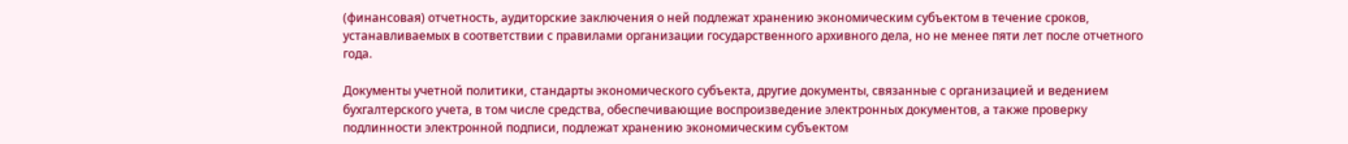(финансовая) отчетность, аудиторские заключения о ней подлежат хранению экономическим субъектом в течение сроков, устанавливаемых в соответствии с правилами организации государственного архивного дела, но не менее пяти лет после отчетного года.

Документы учетной политики, стандарты экономического субъекта, другие документы, связанные с организацией и ведением бухгалтерского учета, в том числе средства, обеспечивающие воспроизведение электронных документов, а также проверку подлинности электронной подписи, подлежат хранению экономическим субъектом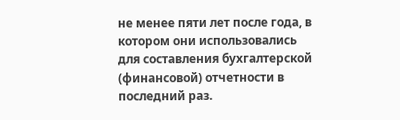не менее пяти лет после года, в котором они использовались для составления бухгалтерской (финансовой) отчетности в последний раз.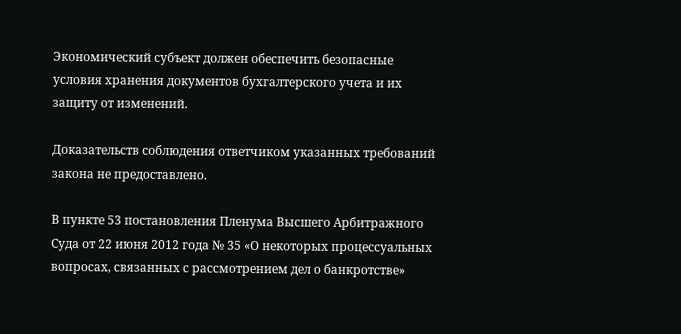Экономический субъект должен обеспечить безопасные условия хранения документов бухгалтерского учета и их защиту от изменений.

Доказательств соблюдения ответчиком указанных требований закона не предоставлено.

В пункте 53 постановления Пленума Высшего Арбитражного Суда от 22 июня 2012 года № 35 «О некоторых процессуальных вопросах, связанных с рассмотрением дел о банкротстве»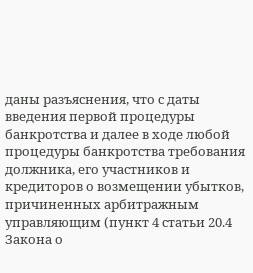даны разъяснения, что с даты введения первой процедуры банкротства и далее в ходе любой процедуры банкротства требования должника, его участников и кредиторов о возмещении убытков, причиненных арбитражным управляющим (пункт 4 статьи 20.4 Закона о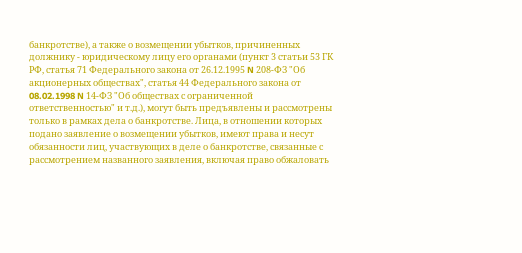банкротстве), а также о возмещении убытков, причиненных должнику - юридическому лицу его органами (пункт 3 статьи 53 ГК РФ, статья 71 Федерального закона от 26.12.1995 N 208-ФЗ "Об акционерных обществах", статья 44 Федерального закона от 08.02.1998 N 14-ФЗ "Об обществах с ограниченной ответственностью" и т.д.), могут быть предъявлены и рассмотрены только в рамках дела о банкротстве. Лица, в отношении которых подано заявление о возмещении убытков, имеют права и несут обязанности лиц, участвующих в деле о банкротстве, связанные с рассмотрением названного заявления, включая право обжаловать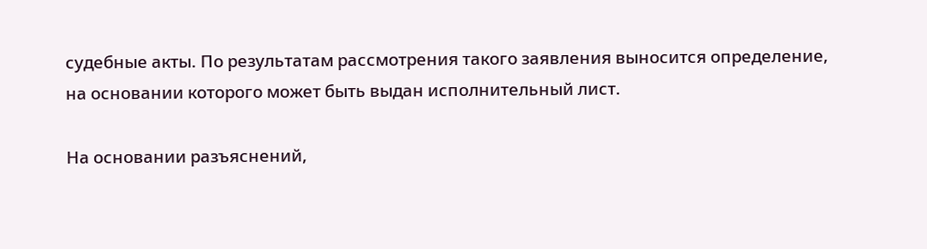судебные акты. По результатам рассмотрения такого заявления выносится определение, на основании которого может быть выдан исполнительный лист.

На основании разъяснений,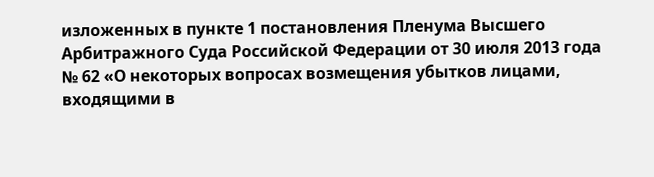изложенных в пункте 1 постановления Пленума Высшего Арбитражного Суда Российской Федерации от 30 июля 2013 года № 62 «О некоторых вопросах возмещения убытков лицами, входящими в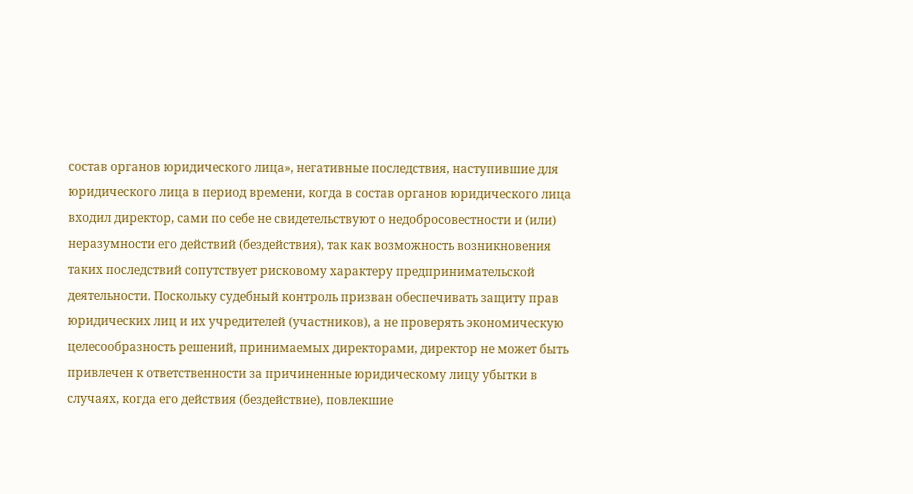состав органов юридического лица», негативные последствия, наступившие для юридического лица в период времени, когда в состав органов юридического лица входил директор, сами по себе не свидетельствуют о недобросовестности и (или) неразумности его действий (бездействия), так как возможность возникновения таких последствий сопутствует рисковому характеру предпринимательской деятельности. Поскольку судебный контроль призван обеспечивать защиту прав юридических лиц и их учредителей (участников), а не проверять экономическую целесообразность решений, принимаемых директорами, директор не может быть привлечен к ответственности за причиненные юридическому лицу убытки в случаях, когда его действия (бездействие), повлекшие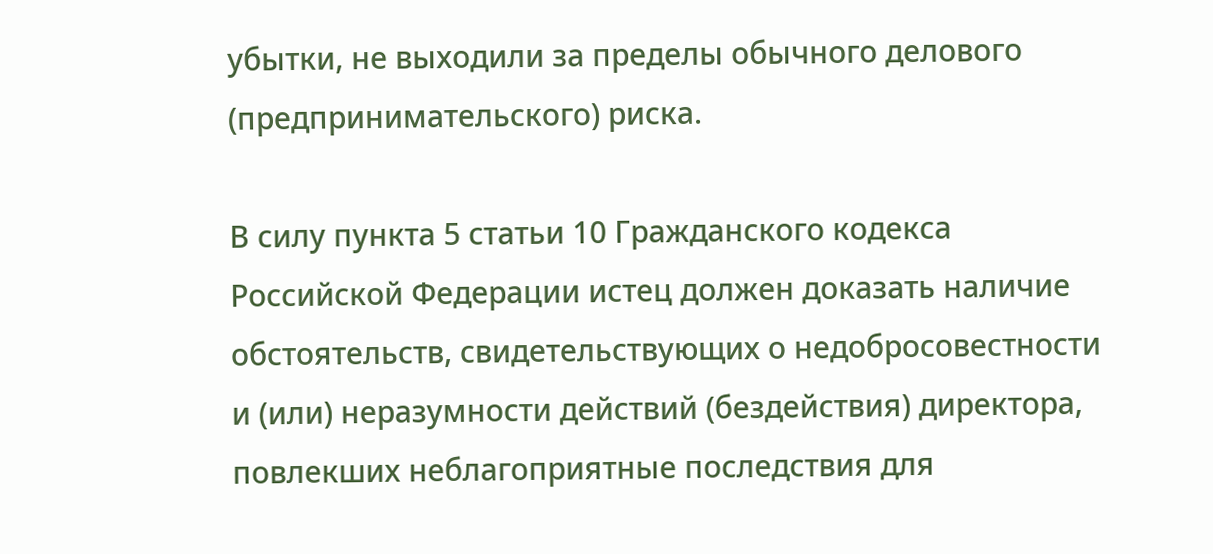убытки, не выходили за пределы обычного делового (предпринимательского) риска.

В силу пункта 5 статьи 10 Гражданского кодекса Российской Федерации истец должен доказать наличие обстоятельств, свидетельствующих о недобросовестности и (или) неразумности действий (бездействия) директора, повлекших неблагоприятные последствия для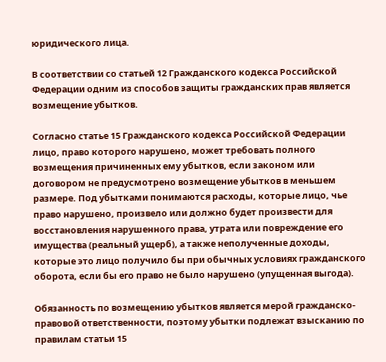юридического лица.

В соответствии со статьей 12 Гражданского кодекса Российской Федерации одним из способов защиты гражданских прав является возмещение убытков.

Согласно статье 15 Гражданского кодекса Российской Федерации лицо, право которого нарушено, может требовать полного возмещения причиненных ему убытков, если законом или договором не предусмотрено возмещение убытков в меньшем размере. Под убытками понимаются расходы, которые лицо, чье право нарушено, произвело или должно будет произвести для восстановления нарушенного права, утрата или повреждение его имущества (реальный ущерб), а также неполученные доходы, которые это лицо получило бы при обычных условиях гражданского оборота, если бы его право не было нарушено (упущенная выгода).

Обязанность по возмещению убытков является мерой гражданско-правовой ответственности, поэтому убытки подлежат взысканию по правилам статьи 15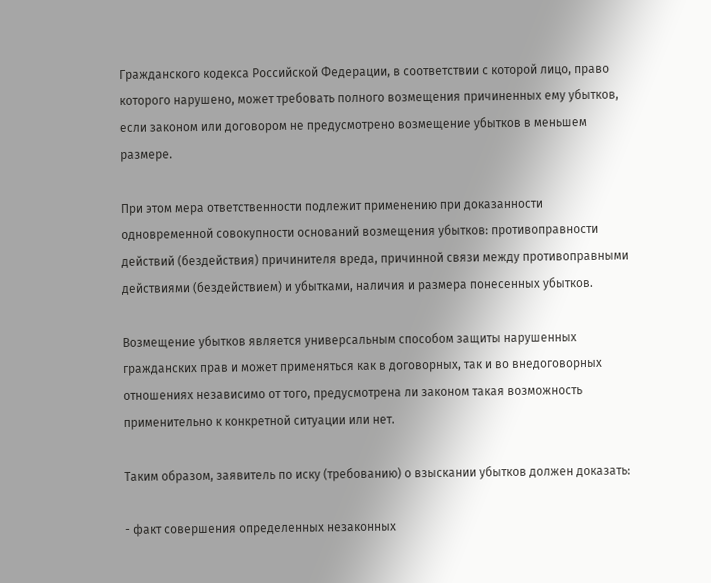Гражданского кодекса Российской Федерации, в соответствии с которой лицо, право которого нарушено, может требовать полного возмещения причиненных ему убытков, если законом или договором не предусмотрено возмещение убытков в меньшем размере.

При этом мера ответственности подлежит применению при доказанности одновременной совокупности оснований возмещения убытков: противоправности действий (бездействия) причинителя вреда, причинной связи между противоправными действиями (бездействием) и убытками, наличия и размера понесенных убытков.

Возмещение убытков является универсальным способом защиты нарушенных гражданских прав и может применяться как в договорных, так и во внедоговорных отношениях независимо от того, предусмотрена ли законом такая возможность применительно к конкретной ситуации или нет.

Таким образом, заявитель по иску (требованию) о взыскании убытков должен доказать:

- факт совершения определенных незаконных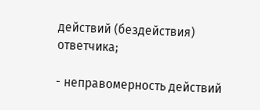действий (бездействия) ответчика;

- неправомерность действий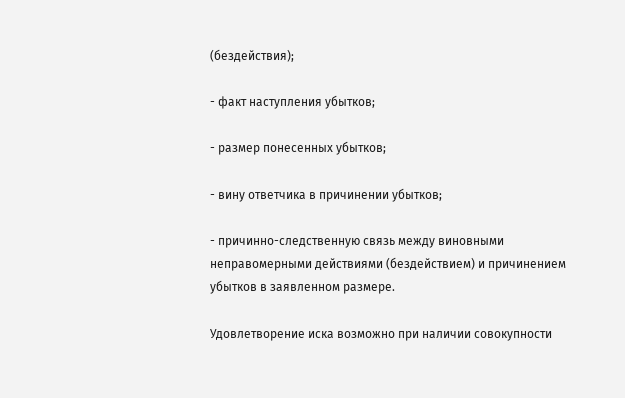(бездействия);

- факт наступления убытков;

- размер понесенных убытков;

- вину ответчика в причинении убытков;

- причинно-следственную связь между виновными неправомерными действиями (бездействием) и причинением убытков в заявленном размере.

Удовлетворение иска возможно при наличии совокупности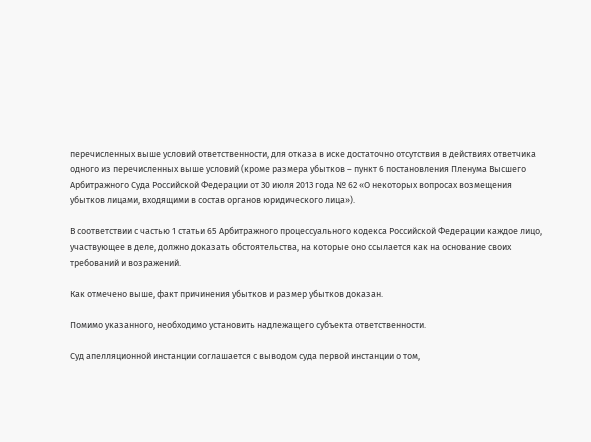перечисленных выше условий ответственности, для отказа в иске достаточно отсутствия в действиях ответчика одного из перечисленных выше условий (кроме размера убытков – пункт 6 постановления Пленума Высшего Арбитражного Суда Российской Федерации от 30 июля 2013 года № 62 «О некоторых вопросах возмещения убытков лицами, входящими в состав органов юридического лица»).

В соответствии с частью 1 статьи 65 Арбитражного процессуального кодекса Российской Федерации каждое лицо, участвующее в деле, должно доказать обстоятельства, на которые оно ссылается как на основание своих требований и возражений.

Как отмечено выше, факт причинения убытков и размер убытков доказан.

Помимо указанного, необходимо установить надлежащего субъекта ответственности.

Суд апелляционной инстанции соглашается с выводом суда первой инстанции о том,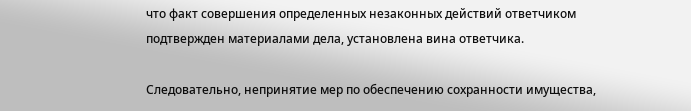что факт совершения определенных незаконных действий ответчиком подтвержден материалами дела, установлена вина ответчика.

Следовательно, непринятие мер по обеспечению сохранности имущества,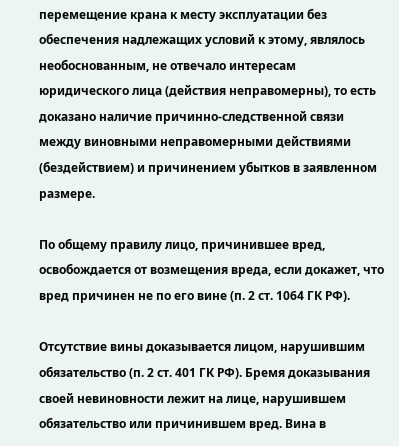перемещение крана к месту эксплуатации без обеспечения надлежащих условий к этому, являлось необоснованным, не отвечало интересам юридического лица (действия неправомерны), то есть доказано наличие причинно-следственной связи между виновными неправомерными действиями (бездействием) и причинением убытков в заявленном размере.

По общему правилу лицо, причинившее вред, освобождается от возмещения вреда, если докажет, что вред причинен не по его вине (п. 2 ст. 1064 ГК РФ).

Отсутствие вины доказывается лицом, нарушившим обязательство (п. 2 ст. 401 ГК РФ). Бремя доказывания своей невиновности лежит на лице, нарушившем обязательство или причинившем вред. Вина в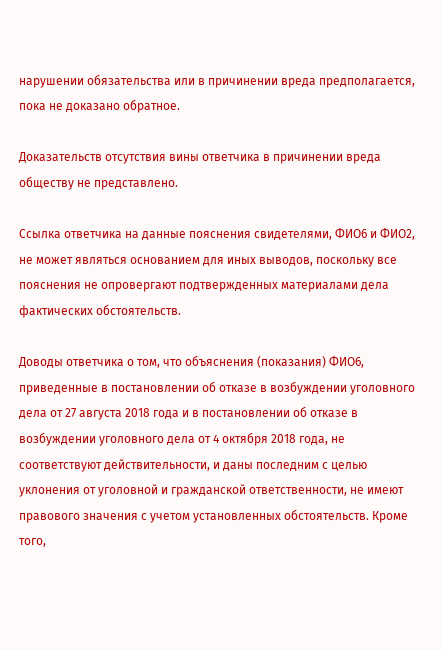нарушении обязательства или в причинении вреда предполагается, пока не доказано обратное.

Доказательств отсутствия вины ответчика в причинении вреда обществу не представлено.

Ссылка ответчика на данные пояснения свидетелями, ФИО6 и ФИО2, не может являться основанием для иных выводов, поскольку все пояснения не опровергают подтвержденных материалами дела фактических обстоятельств.

Доводы ответчика о том, что объяснения (показания) ФИО6, приведенные в постановлении об отказе в возбуждении уголовного дела от 27 августа 2018 года и в постановлении об отказе в возбуждении уголовного дела от 4 октября 2018 года, не соответствуют действительности, и даны последним с целью уклонения от уголовной и гражданской ответственности, не имеют правового значения с учетом установленных обстоятельств. Кроме того,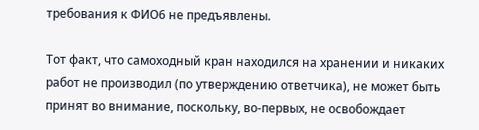требования к ФИО6 не предъявлены.

Тот факт, что самоходный кран находился на хранении и никаких работ не производил (по утверждению ответчика), не может быть принят во внимание, поскольку, во-первых, не освобождает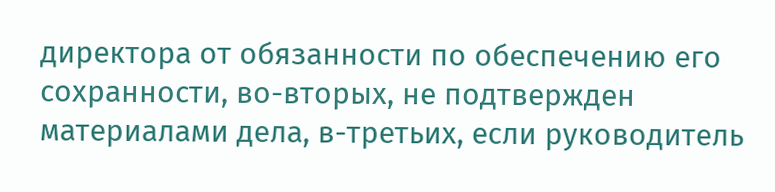директора от обязанности по обеспечению его сохранности, во-вторых, не подтвержден материалами дела, в-третьих, если руководитель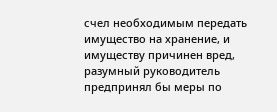счел необходимым передать имущество на хранение, и имуществу причинен вред, разумный руководитель предпринял бы меры по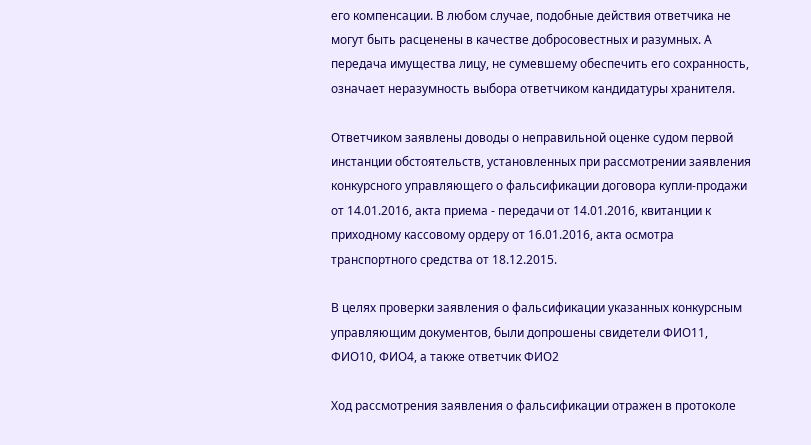его компенсации. В любом случае, подобные действия ответчика не могут быть расценены в качестве добросовестных и разумных. А передача имущества лицу, не сумевшему обеспечить его сохранность, означает неразумность выбора ответчиком кандидатуры хранителя.

Ответчиком заявлены доводы о неправильной оценке судом первой инстанции обстоятельств, установленных при рассмотрении заявления конкурсного управляющего о фальсификации договора купли-продажи от 14.01.2016, акта приема - передачи от 14.01.2016, квитанции к приходному кассовому ордеру от 16.01.2016, акта осмотра транспортного средства от 18.12.2015.

В целях проверки заявления о фальсификации указанных конкурсным управляющим документов, были допрошены свидетели ФИО11, ФИО10, ФИО4, а также ответчик ФИО2

Ход рассмотрения заявления о фальсификации отражен в протоколе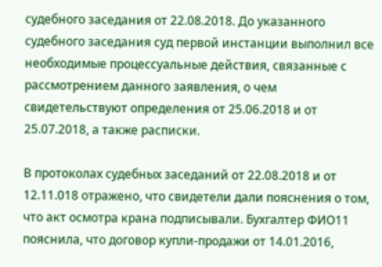судебного заседания от 22.08.2018. До указанного судебного заседания суд первой инстанции выполнил все необходимые процессуальные действия, связанные с рассмотрением данного заявления, о чем свидетельствуют определения от 25.06.2018 и от 25.07.2018, а также расписки.

В протоколах судебных заседаний от 22.08.2018 и от 12.11.018 отражено, что свидетели дали пояснения о том, что акт осмотра крана подписывали. Бухгалтер ФИО11 пояснила, что договор купли-продажи от 14.01.2016,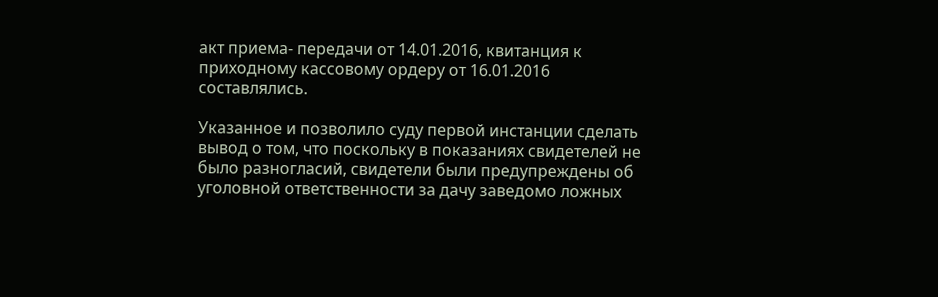акт приема- передачи от 14.01.2016, квитанция к приходному кассовому ордеру от 16.01.2016 составлялись.

Указанное и позволило суду первой инстанции сделать вывод о том, что поскольку в показаниях свидетелей не было разногласий, свидетели были предупреждены об уголовной ответственности за дачу заведомо ложных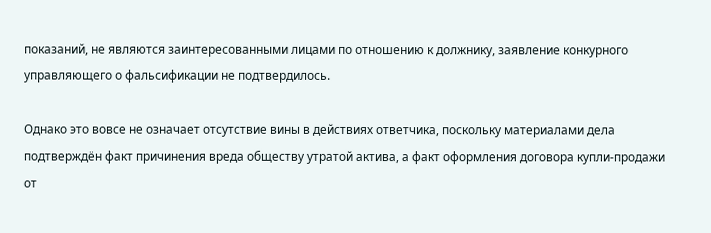показаний, не являются заинтересованными лицами по отношению к должнику, заявление конкурного управляющего о фальсификации не подтвердилось.

Однако это вовсе не означает отсутствие вины в действиях ответчика, поскольку материалами дела подтверждён факт причинения вреда обществу утратой актива, а факт оформления договора купли-продажи от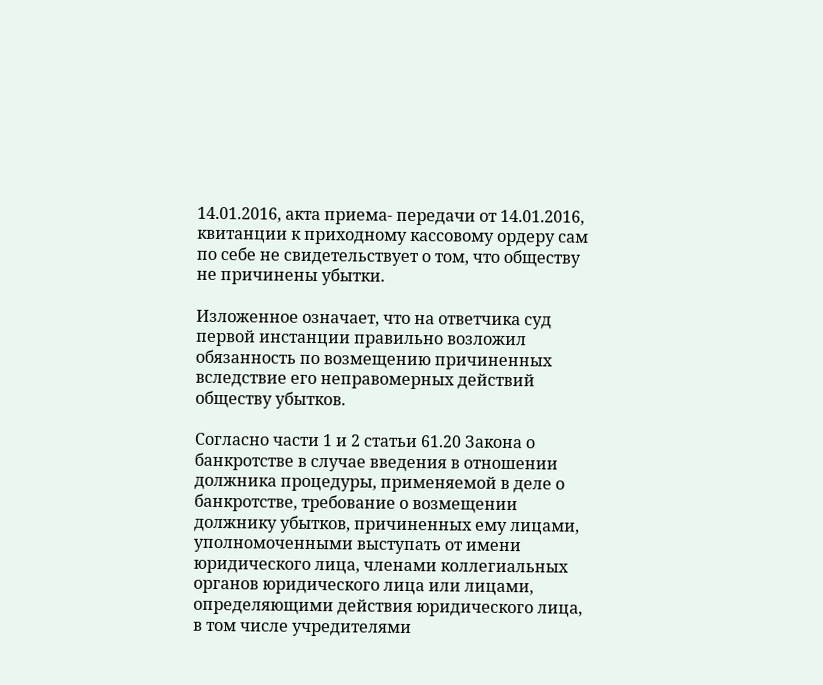14.01.2016, акта приема- передачи от 14.01.2016, квитанции к приходному кассовому ордеру сам по себе не свидетельствует о том, что обществу не причинены убытки.

Изложенное означает, что на ответчика суд первой инстанции правильно возложил обязанность по возмещению причиненных вследствие его неправомерных действий обществу убытков.

Согласно части 1 и 2 статьи 61.20 Закона о банкротстве в случае введения в отношении должника процедуры, применяемой в деле о банкротстве, требование о возмещении должнику убытков, причиненных ему лицами, уполномоченными выступать от имени юридического лица, членами коллегиальных органов юридического лица или лицами, определяющими действия юридического лица, в том числе учредителями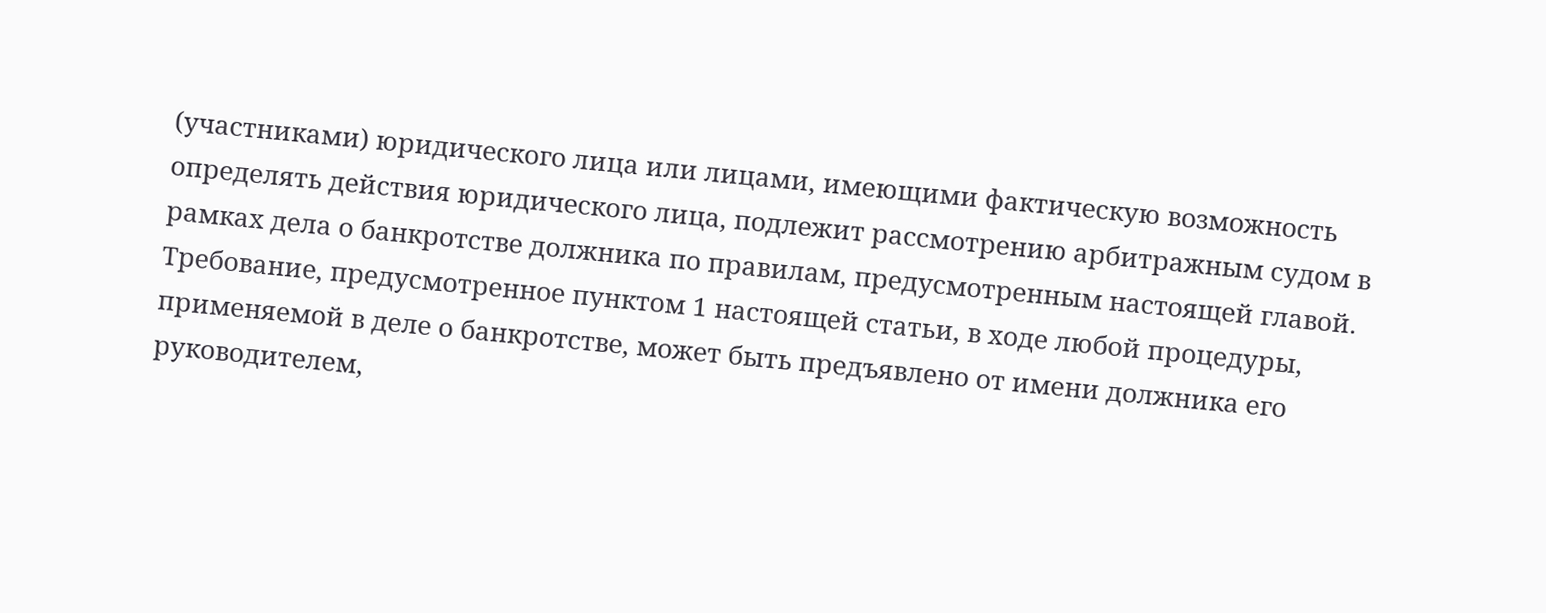(участниками) юридического лица или лицами, имеющими фактическую возможность определять действия юридического лица, подлежит рассмотрению арбитражным судом в рамках дела о банкротстве должника по правилам, предусмотренным настоящей главой. Требование, предусмотренное пунктом 1 настоящей статьи, в ходе любой процедуры, применяемой в деле о банкротстве, может быть предъявлено от имени должника его руководителем,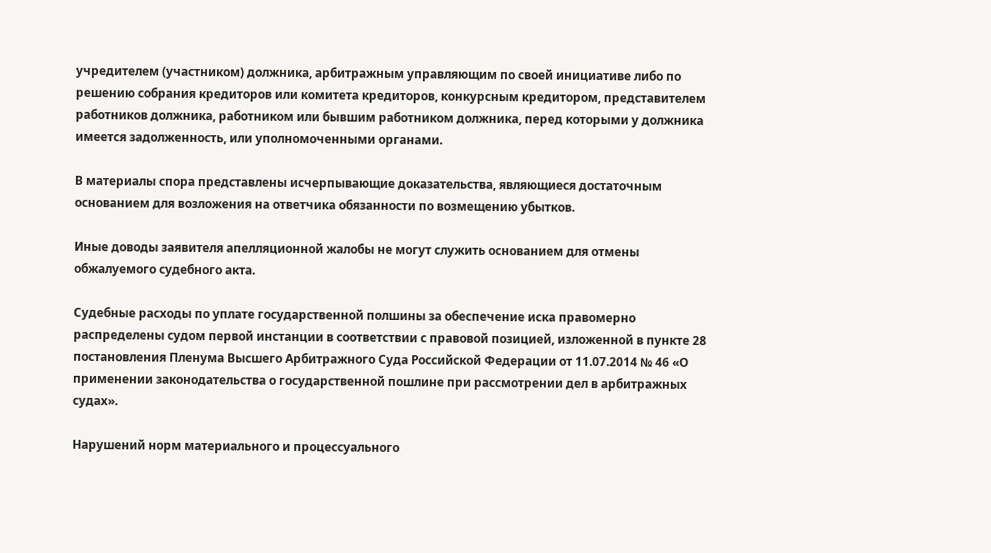учредителем (участником) должника, арбитражным управляющим по своей инициативе либо по решению собрания кредиторов или комитета кредиторов, конкурсным кредитором, представителем работников должника, работником или бывшим работником должника, перед которыми у должника имеется задолженность, или уполномоченными органами.

В материалы спора представлены исчерпывающие доказательства, являющиеся достаточным основанием для возложения на ответчика обязанности по возмещению убытков.

Иные доводы заявителя апелляционной жалобы не могут служить основанием для отмены обжалуемого судебного акта.

Судебные расходы по уплате государственной полшины за обеспечение иска правомерно распределены судом первой инстанции в соответствии с правовой позицией, изложенной в пункте 28 постановления Пленума Высшего Арбитражного Суда Российской Федерации от 11.07.2014 № 46 «О применении законодательства о государственной пошлине при рассмотрении дел в арбитражных судах».

Нарушений норм материального и процессуального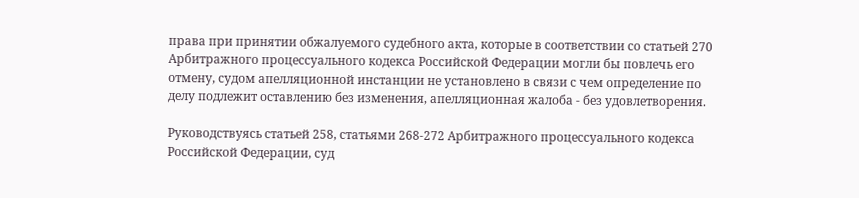права при принятии обжалуемого судебного акта, которые в соответствии со статьей 270 Арбитражного процессуального кодекса Российской Федерации могли бы повлечь его отмену, судом апелляционной инстанции не установлено в связи с чем определение по делу подлежит оставлению без изменения, апелляционная жалоба - без удовлетворения.

Руководствуясь статьей 258, статьями 268-272 Арбитражного процессуального кодекса Российской Федерации, суд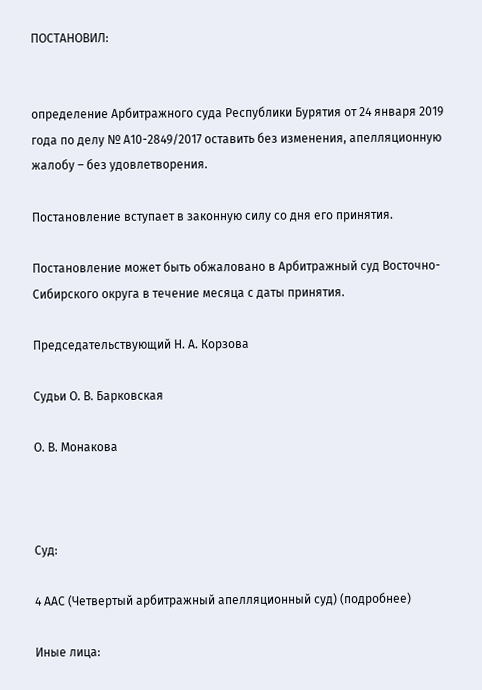ПОСТАНОВИЛ:


определение Арбитражного суда Республики Бурятия от 24 января 2019 года по делу № А10-2849/2017 оставить без изменения, апелляционную жалобу – без удовлетворения.

Постановление вступает в законную силу со дня его принятия.

Постановление может быть обжаловано в Арбитражный суд Восточно-Сибирского округа в течение месяца с даты принятия.

Председательствующий Н. А. Корзова

Судьи О. В. Барковская

О. В. Монакова



Суд:

4 ААС (Четвертый арбитражный апелляционный суд) (подробнее)

Иные лица: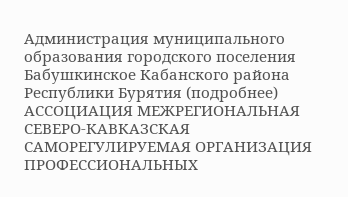Администрация муниципального образования городского поселения Бабушкинское Кабанского района Республики Бурятия (подробнее)
АССОЦИАЦИЯ МЕЖРЕГИОНАЛЬНАЯ СЕВЕРО-КАВКАЗСКАЯ САМОРЕГУЛИРУЕМАЯ ОРГАНИЗАЦИЯ ПРОФЕССИОНАЛЬНЫХ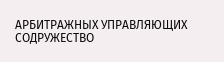АРБИТРАЖНЫХ УПРАВЛЯЮЩИХ СОДРУЖЕСТВО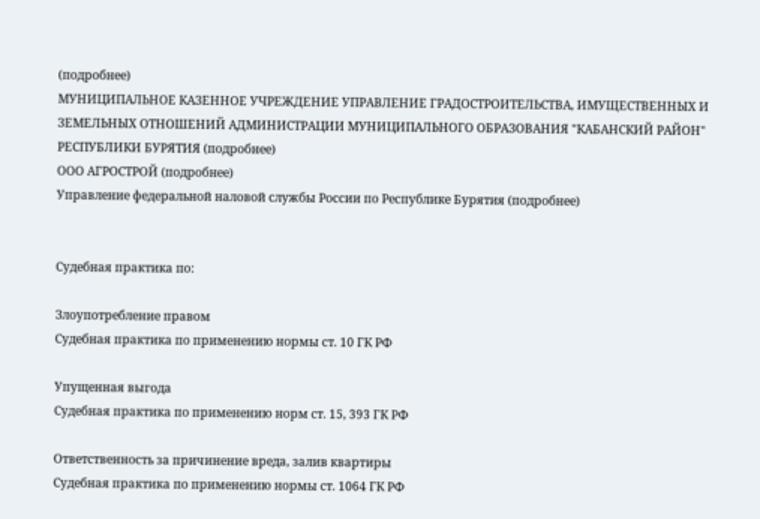(подробнее)
МУНИЦИПАЛЬНОЕ КАЗЕННОЕ УЧРЕЖДЕНИЕ УПРАВЛЕНИЕ ГРАДОСТРОИТЕЛЬСТВА, ИМУЩЕСТВЕННЫХ И ЗЕМЕЛЬНЫХ ОТНОШЕНИЙ АДМИНИСТРАЦИИ МУНИЦИПАЛЬНОГО ОБРАЗОВАНИЯ "КАБАНСКИЙ РАЙОН" РЕСПУБЛИКИ БУРЯТИЯ (подробнее)
ООО АГРОСТРОЙ (подробнее)
Управление федеральной наловой службы России по Республике Бурятия (подробнее)


Судебная практика по:

Злоупотребление правом
Судебная практика по применению нормы ст. 10 ГК РФ

Упущенная выгода
Судебная практика по применению норм ст. 15, 393 ГК РФ

Ответственность за причинение вреда, залив квартиры
Судебная практика по применению нормы ст. 1064 ГК РФ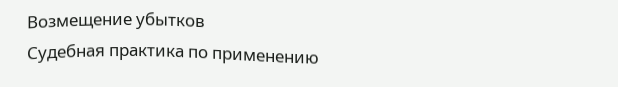Возмещение убытков
Судебная практика по применению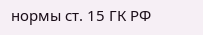нормы ст. 15 ГК РФ